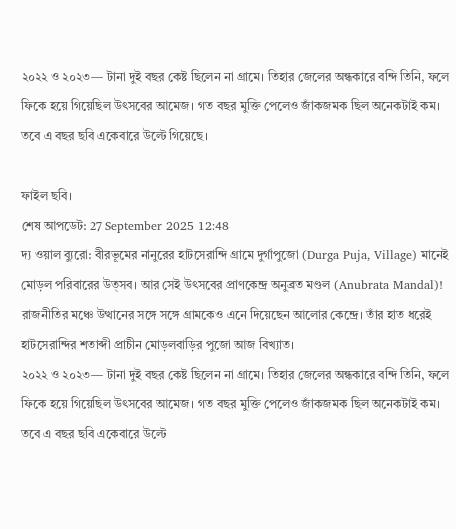২০২২ ও ২০২৩— টানা দুই বছর কেষ্ট ছিলেন না গ্রামে। তিহার জেলের অন্ধকারে বন্দি তিনি, ফলে ফিকে হয়ে গিয়েছিল উৎসবের আমেজ। গত বছর মুক্তি পেলেও জাঁকজমক ছিল অনেকটাই কম। তবে এ বছর ছবি একেবারে উল্টে গিয়েছে।

ফাইল ছবি।
শেষ আপডেট: 27 September 2025 12:48
দ্য ওয়াল ব্যুরো: বীরভূমের নানুরের হাটসেরান্দি গ্রামে দুর্গাপুজো (Durga Puja, Village) মানেই মোড়ল পরিবারের উত্সব। আর সেই উৎসবের প্রাণকেন্দ্র অনুব্রত মণ্ডল (Anubrata Mandal)! রাজনীতির মঞ্চে উত্থানের সঙ্গে সঙ্গে গ্রামকেও এনে দিয়েছেন আলোর কেন্দ্রে। তাঁর হাত ধরেই হাটসেরান্দির শতাব্দী প্রাচীন মোড়লবাড়ির পুজো আজ বিখ্যাত।
২০২২ ও ২০২৩— টানা দুই বছর কেষ্ট ছিলেন না গ্রামে। তিহার জেলের অন্ধকারে বন্দি তিনি, ফলে ফিকে হয়ে গিয়েছিল উৎসবের আমেজ। গত বছর মুক্তি পেলেও জাঁকজমক ছিল অনেকটাই কম। তবে এ বছর ছবি একেবারে উল্টে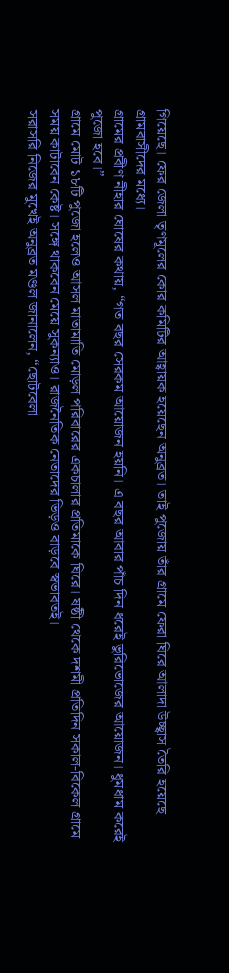গিয়েছে। ফের জেলা তৃণমূলের কোর কমিটির আহ্বায়ক হয়েছেন অনুব্রত। তাই পুজোয় তাঁর গ্রামে ফেরা ঘিরে আলাদা উচ্ছ্বাস তৈরি হয়েছে গ্রামবাসীদের মধ্যে।
গ্রামের প্রবীণ নীহার ঘোষের কথায়, “গত বছর সেরকম আয়োজন হয়নি। এ বছর আবার পাঁচ দিন ধরেই ভুরিভোজের আয়োজন। ধুমধাম করেই পুজো হবে।”
গ্রামে মোট ১৮টি পুজো হলেও আসল মাতামাতি মোড়ল পরিবারের একচালার প্রতিমাকে ঘিরে। ষষ্ঠী থেকে দশমী প্রতিদিন সকাল-বিকেল গ্রামে সময় কাটাবেন কেষ্ট। সঙ্গে থাকবেন মেয়ে সুকন্যাও। রাজনৈতিক নেতাদের ভিড়ও বাড়বে স্বভাবতই।
সরাসরি নিজের মুখেই অনুব্রত মণ্ডল জানালেন, “ছোটবেলা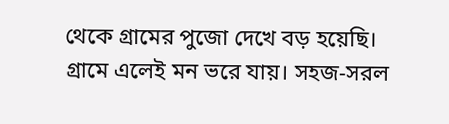থেকে গ্রামের পুজো দেখে বড় হয়েছি। গ্রামে এলেই মন ভরে যায়। সহজ-সরল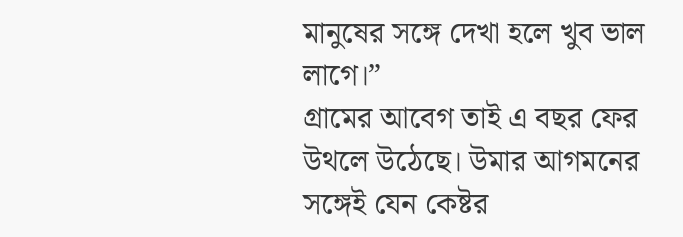মানুষের সঙ্গে দেখা হলে খুব ভাল লাগে।”
গ্রামের আবেগ তাই এ বছর ফের উথলে উঠেছে। উমার আগমনের সঙ্গেই যেন কেষ্টর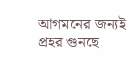আগমনের জন্যই প্রহর গুনছে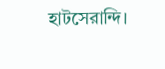হাটসেরান্দি।